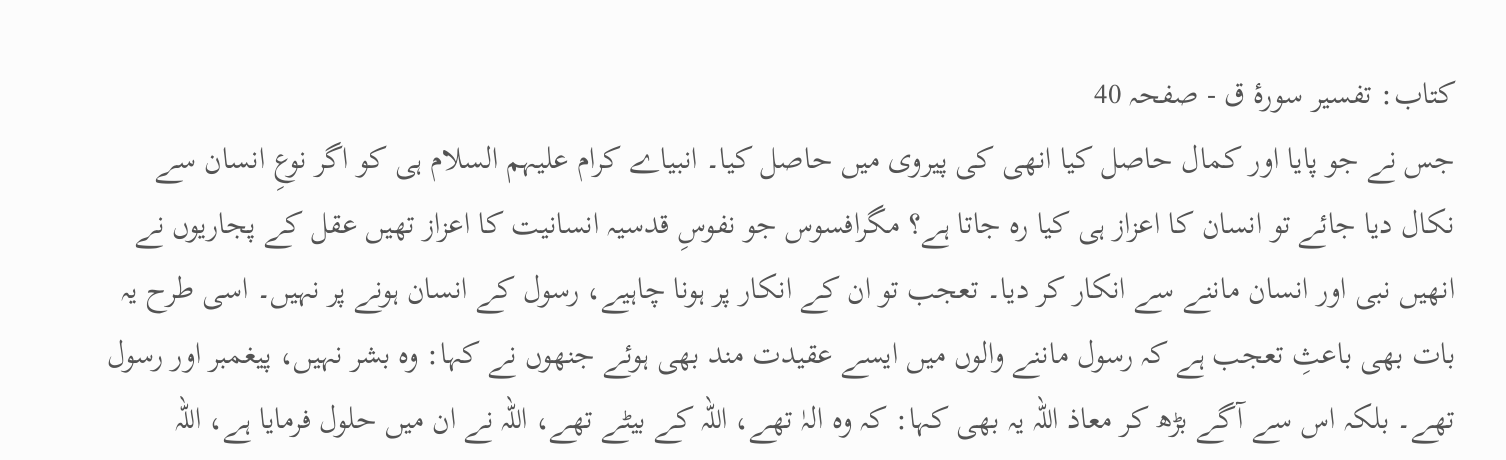کتاب: تفسیر سورۂ ق - صفحہ 40
جس نے جو پایا اور کمال حاصل کیا انھی کی پیروی میں حاصل کیا۔ انبیاے کرام علیہم السلام ہی کو اگر نوعِ انسان سے نکال دیا جائے تو انسان کا اعزاز ہی کیا رہ جاتا ہے؟ مگرافسوس جو نفوسِ قدسیہ انسانیت کا اعزاز تھیں عقل کے پجاریوں نے انھیں نبی اور انسان ماننے سے انکار کر دیا۔ تعجب تو ان کے انکار پر ہونا چاہیے، رسول کے انسان ہونے پر نہیں۔ اسی طرح یہ بات بھی باعثِ تعجب ہے کہ رسول ماننے والوں میں ایسے عقیدت مند بھی ہوئے جنھوں نے کہا: وہ بشر نہیں، پیغمبر اور رسول تھے۔ بلکہ اس سے آگے بڑھ کر معاذ اللہ یہ بھی کہا: کہ وہ الہٰ تھے، اللہ کے بیٹے تھے، اللہ نے ان میں حلول فرمایا ہے، اللہ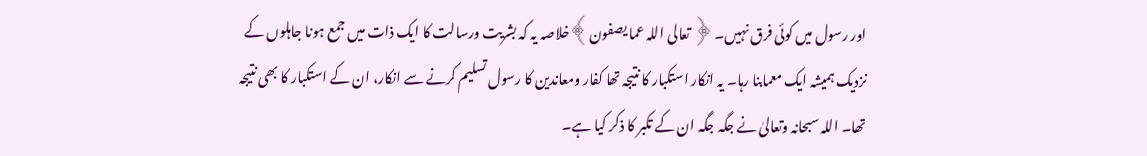اور رسول میں کوئی فرق نہیں۔ ﴿ تعالی اللہ عما یصفون﴾خلاصہ یہ کہ بشریت ورسالت کا ایک ذات میں جمع ہونا جاہلوں کے نزدیک ہمیشہ ایک معمابنا رہا۔ یہ انکار استکبار کا نتیجہ تھا کفار ومعاندین کا رسول تسلیم کرنے سے انکار، ان کے استکبار کا بھی نتیجہ تھا۔ اللہ سبحانہ وتعالیٰ نے جگہ جگہ ان کے تکبر کا ذکر کیا ہے۔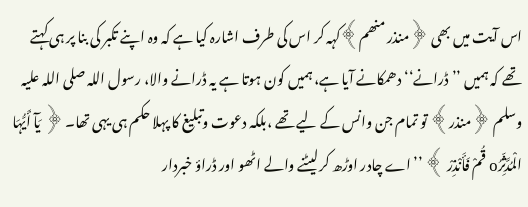اس آیت میں بھی ﴿منذر منھم﴾کہہ کر اس کی طرف اشارہ کیا ہے کہ وہ اپنے تکبر کی بنا پر ہی کہتے تھے کہ ہمیں ’’ڈرانے‘‘ دھمکانے آیا ہے، ہمیں کون ہوتا ہے یہ ڈرانے والا، رسول اللہ صلی اللہ علیہ وسلم ﴿منذر﴾ تو تمام جن وانس کے لیے تھے ،بلکہ دعوت وتبلیغ کا پہلا حکم ہی یہی تھا۔ ﴿ یَآ أَیُّہَا الْمُدَّثِّرُo قُمْ فَأَنْذِرْ ﴾ ’’اے چادر اوڑھ کر لیٹنے والے اٹھو اور ڈراؤ خبردار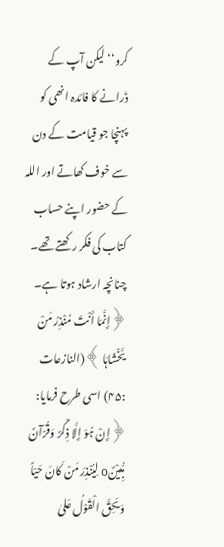کرو‘‘ لیکن آپ کے ڈرانے کا فائدہ انھی کو پہنچا جو قیامت کے دن سے خوف کھاتے اور اللہ کے حضور اپنے حساب کتاب کی فکر رکھتے تھے۔ چنانچہ ارشاد ہوتا ہے۔ ﴿إِنَّمَا أَنْتَ مُنْذِرُ مَنْ یَّخْشَاہَا ﴾(النازعات :۴۵) اسی طرح فرمایا: ﴿إِنْ ہُوَ إِلَّا ذِکْرٌ وَقُرْآنٌ مُّبِیْنٌo لِیُنْذِرَ مَنْ کَانَ حَیّاً وَیَحِقَّ الْقَوْلُ عَلیٰ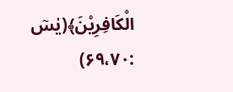الْکَافِرِیْنَ﴾(یٰسٓ :۶۹،۷۰)